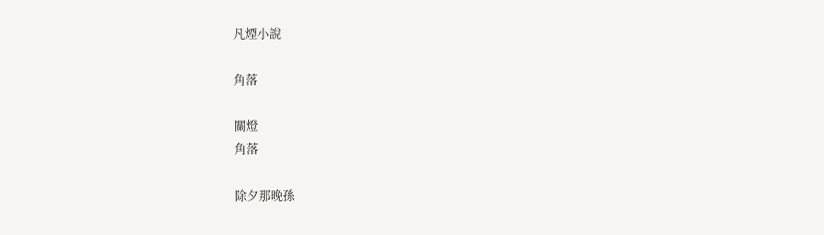凡煙小說

角落

關燈
角落

除夕那晚孫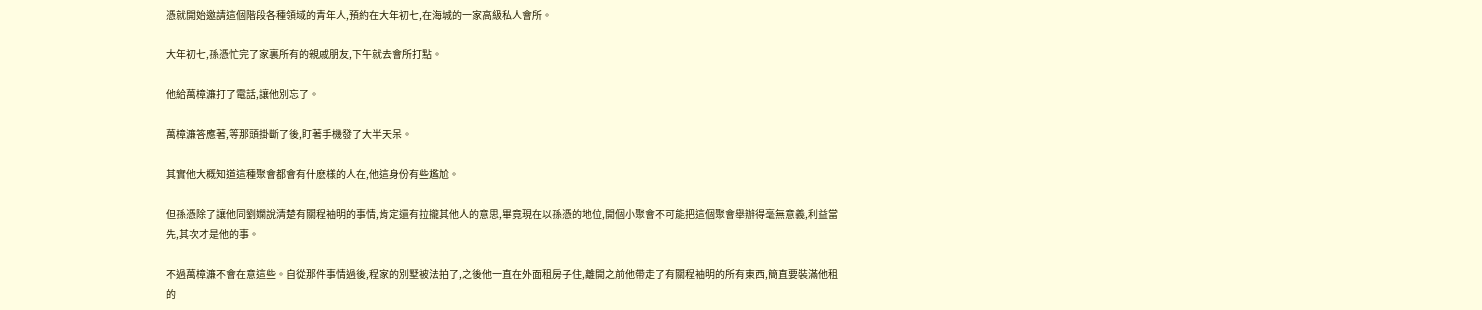憑就開始邀請這個階段各種領域的青年人,預約在大年初七,在海城的一家高級私人會所。

大年初七,孫憑忙完了家裏所有的親戚朋友,下午就去會所打點。

他給萬樟濂打了電話,讓他別忘了。

萬樟濂答應著,等那頭掛斷了後,盯著手機發了大半天呆。

其實他大概知道這種聚會都會有什麽樣的人在,他這身份有些尷尬。

但孫憑除了讓他同劉嫻說清楚有關程袖明的事情,肯定還有拉攏其他人的意思,畢竟現在以孫憑的地位,開個小聚會不可能把這個聚會舉辦得毫無意義,利益當先,其次才是他的事。

不過萬樟濂不會在意這些。自從那件事情過後,程家的別墅被法拍了,之後他一直在外面租房子住,離開之前他帶走了有關程袖明的所有東西,簡直要裝滿他租的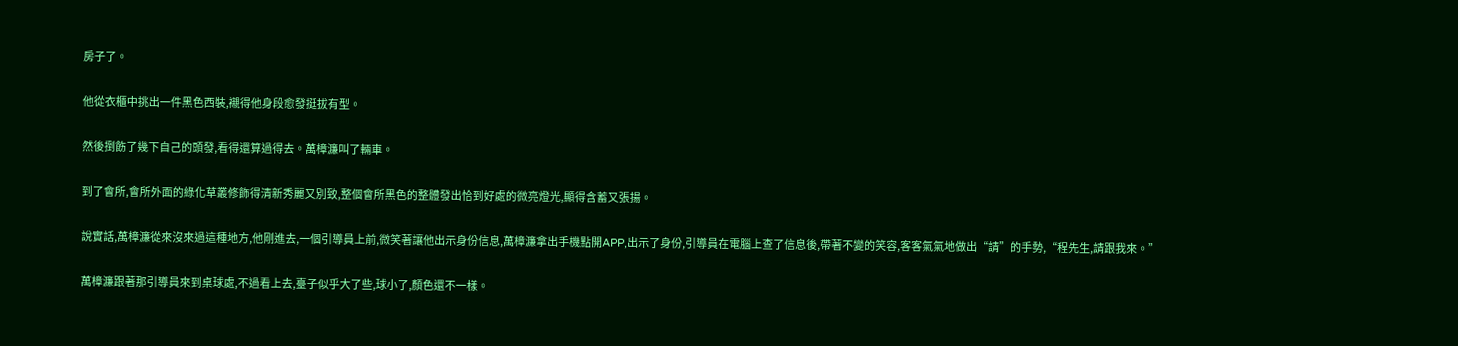房子了。

他從衣櫃中挑出一件黑色西裝,襯得他身段愈發挺拔有型。

然後捯飭了幾下自己的頭發,看得還算過得去。萬樟濂叫了輛車。

到了會所,會所外面的綠化草叢修飾得清新秀麗又別致,整個會所黑色的整體發出恰到好處的微亮燈光,顯得含蓄又張揚。

說實話,萬樟濂從來沒來過這種地方,他剛進去,一個引導員上前,微笑著讓他出示身份信息,萬樟濂拿出手機點開APP,出示了身份,引導員在電腦上查了信息後,帶著不變的笑容,客客氣氣地做出“請”的手勢,“程先生,請跟我來。”

萬樟濂跟著那引導員來到桌球處,不過看上去,臺子似乎大了些,球小了,顏色還不一樣。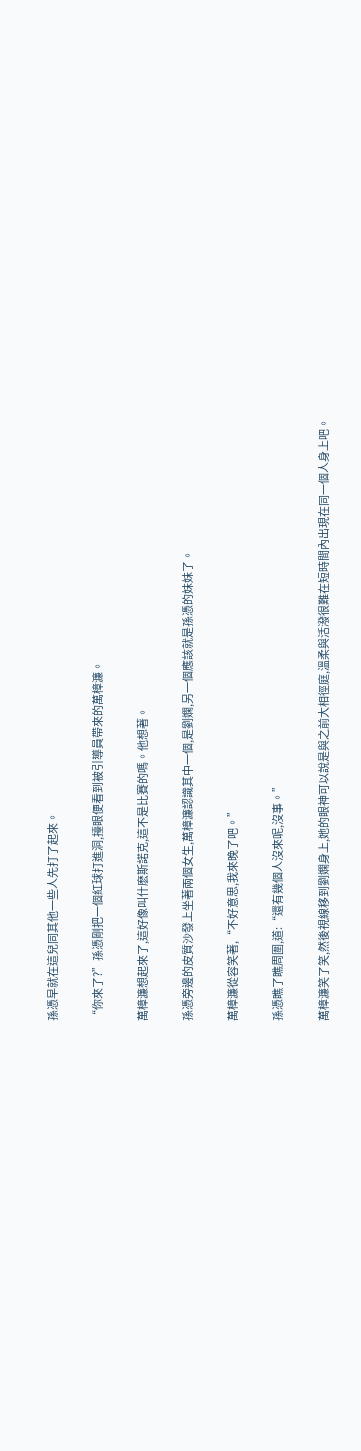孫憑早就在這兒同其他一些人先打了起來。

“你來了?”孫憑剛把一個紅球打進洞,擡眼便看到被引導員帶來的萬樟濂。

萬樟濂想起來了,這好像叫什麽斯諾克,這不是比賽的嗎。他想著。

孫憑旁邊的皮質沙發上坐著兩個女生,萬樟濂認識其中一個,是劉嫻,另一個應該就是孫憑的妹妹了。

萬樟濂從容笑著,“不好意思,我來晚了吧。”

孫憑瞧了瞧周圍,道:“還有幾個人沒來呢,沒事。”

萬樟濂笑了笑,然後視線移到劉嫻身上,她的眼神可以說是與之前大相徑庭,溫柔與活潑很難在短時間內出現在同一個人身上吧。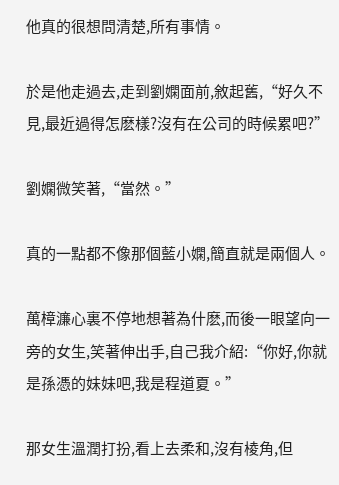他真的很想問清楚,所有事情。

於是他走過去,走到劉嫻面前,敘起舊,“好久不見,最近過得怎麽樣?沒有在公司的時候累吧?”

劉嫻微笑著,“當然。”

真的一點都不像那個藍小嫻,簡直就是兩個人。

萬樟濂心裏不停地想著為什麽,而後一眼望向一旁的女生,笑著伸出手,自己我介紹:“你好,你就是孫憑的妹妹吧,我是程道夏。”

那女生溫潤打扮,看上去柔和,沒有棱角,但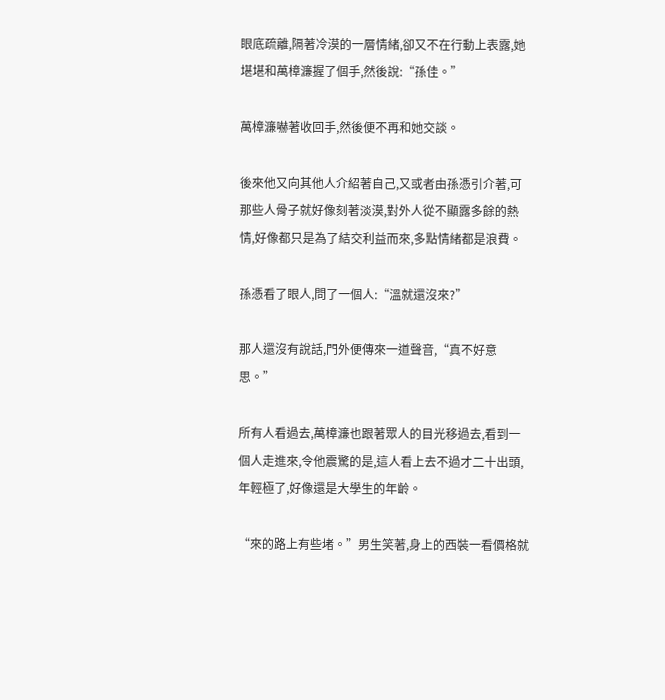眼底疏離,隔著冷漠的一層情緒,卻又不在行動上表露,她堪堪和萬樟濂握了個手,然後說:“孫佳。”

萬樟濂嚇著收回手,然後便不再和她交談。

後來他又向其他人介紹著自己,又或者由孫憑引介著,可那些人骨子就好像刻著淡漠,對外人從不顯露多餘的熱情,好像都只是為了結交利益而來,多點情緒都是浪費。

孫憑看了眼人,問了一個人:“溫就還沒來?”

那人還沒有說話,門外便傳來一道聲音,“真不好意思。”

所有人看過去,萬樟濂也跟著眾人的目光移過去,看到一個人走進來,令他震驚的是,這人看上去不過才二十出頭,年輕極了,好像還是大學生的年齡。

“來的路上有些堵。”男生笑著,身上的西裝一看價格就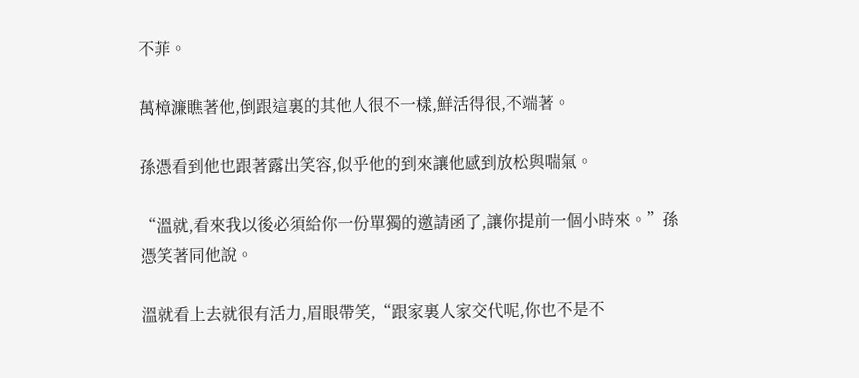不菲。

萬樟濂瞧著他,倒跟這裏的其他人很不一樣,鮮活得很,不端著。

孫憑看到他也跟著露出笑容,似乎他的到來讓他感到放松與喘氣。

“溫就,看來我以後必須給你一份單獨的邀請函了,讓你提前一個小時來。”孫憑笑著同他說。

溫就看上去就很有活力,眉眼帶笑,“跟家裏人家交代呢,你也不是不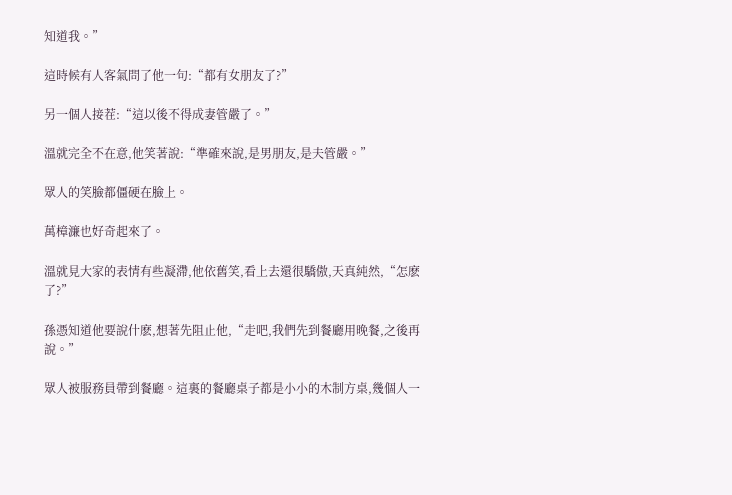知道我。”

這時候有人客氣問了他一句:“都有女朋友了?”

另一個人接茬:“這以後不得成妻管嚴了。”

溫就完全不在意,他笑著說:“準確來說,是男朋友,是夫管嚴。”

眾人的笑臉都僵硬在臉上。

萬樟濂也好奇起來了。

溫就見大家的表情有些凝滯,他依舊笑,看上去還很驕傲,天真純然,“怎麽了?”

孫憑知道他要說什麽,想著先阻止他,“走吧,我們先到餐廳用晚餐,之後再說。”

眾人被服務員帶到餐廳。這裏的餐廳桌子都是小小的木制方桌,幾個人一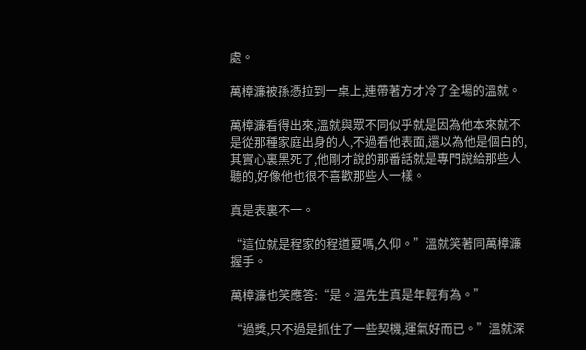處。

萬樟濂被孫憑拉到一桌上,連帶著方才冷了全場的溫就。

萬樟濂看得出來,溫就與眾不同似乎就是因為他本來就不是從那種家庭出身的人,不過看他表面,還以為他是個白的,其實心裏黑死了,他剛才說的那番話就是專門說給那些人聽的,好像他也很不喜歡那些人一樣。

真是表裏不一。

“這位就是程家的程道夏嗎,久仰。”溫就笑著同萬樟濂握手。

萬樟濂也笑應答:“是。溫先生真是年輕有為。”

“過獎,只不過是抓住了一些契機,運氣好而已。”溫就深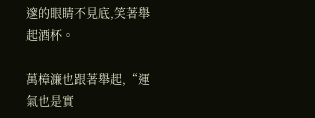邃的眼睛不見底,笑著舉起酒杯。

萬樟濂也跟著舉起,“運氣也是實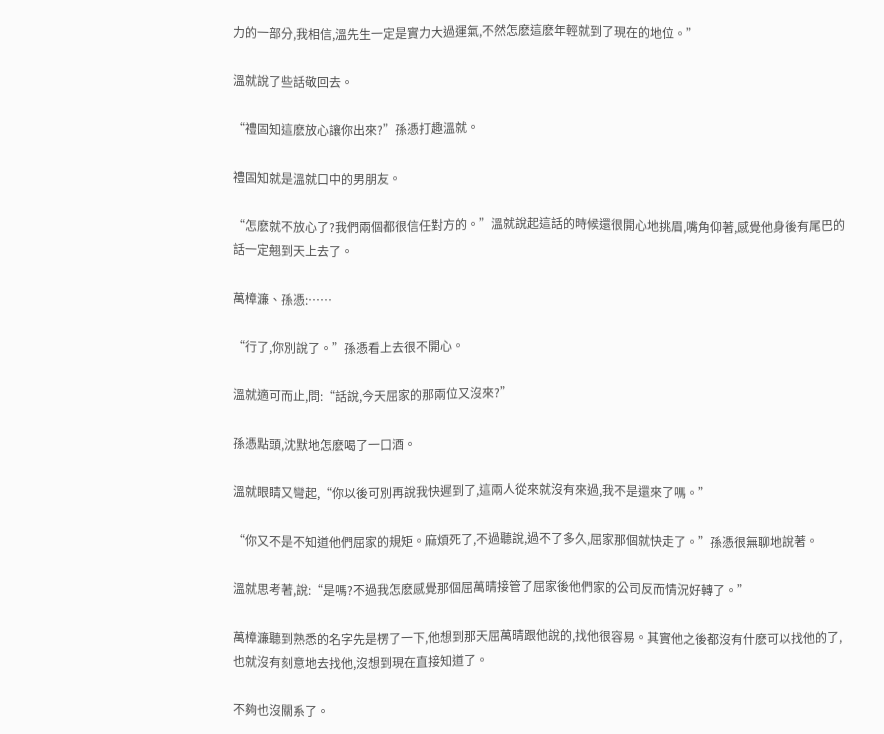力的一部分,我相信,溫先生一定是實力大過運氣,不然怎麽這麽年輕就到了現在的地位。”

溫就說了些話敬回去。

“禮固知這麽放心讓你出來?”孫憑打趣溫就。

禮固知就是溫就口中的男朋友。

“怎麽就不放心了?我們兩個都很信任對方的。”溫就說起這話的時候還很開心地挑眉,嘴角仰著,感覺他身後有尾巴的話一定翹到天上去了。

萬樟濂、孫憑:……

“行了,你別說了。”孫憑看上去很不開心。

溫就適可而止,問:“話說,今天屈家的那兩位又沒來?”

孫憑點頭,沈默地怎麽喝了一口酒。

溫就眼睛又彎起,“你以後可別再說我快遲到了,這兩人從來就沒有來過,我不是還來了嗎。”

“你又不是不知道他們屈家的規矩。麻煩死了,不過聽說,過不了多久,屈家那個就快走了。”孫憑很無聊地說著。

溫就思考著,說:“是嗎?不過我怎麽感覺那個屈萬晴接管了屈家後他們家的公司反而情況好轉了。”

萬樟濂聽到熟悉的名字先是楞了一下,他想到那天屈萬晴跟他說的,找他很容易。其實他之後都沒有什麽可以找他的了,也就沒有刻意地去找他,沒想到現在直接知道了。

不夠也沒關系了。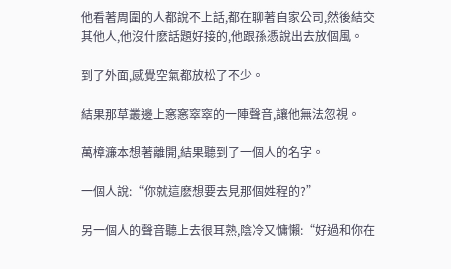他看著周圍的人都說不上話,都在聊著自家公司,然後結交其他人,他沒什麽話題好接的,他跟孫憑說出去放個風。

到了外面,感覺空氣都放松了不少。

結果那草叢邊上窸窸窣窣的一陣聲音,讓他無法忽視。

萬樟濂本想著離開,結果聽到了一個人的名字。

一個人說:“你就這麽想要去見那個姓程的?”

另一個人的聲音聽上去很耳熟,陰冷又慵懶:“好過和你在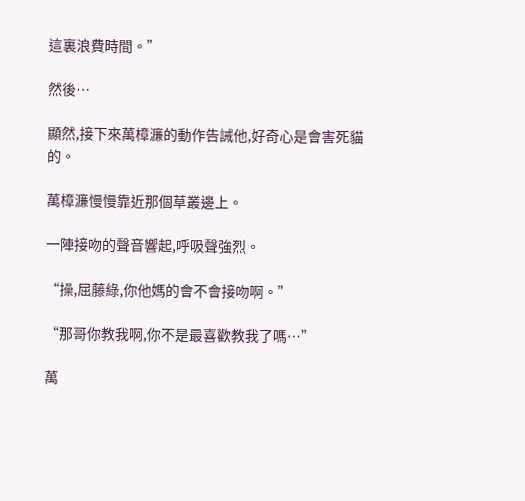這裏浪費時間。”

然後…

顯然,接下來萬樟濂的動作告誡他,好奇心是會害死貓的。

萬樟濂慢慢靠近那個草叢邊上。

一陣接吻的聲音響起,呼吸聲強烈。

“操,屈藤綠,你他媽的會不會接吻啊。”

“那哥你教我啊,你不是最喜歡教我了嗎…”

萬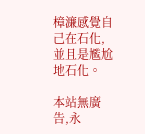樟濂感覺自己在石化,並且是尷尬地石化。

本站無廣告,永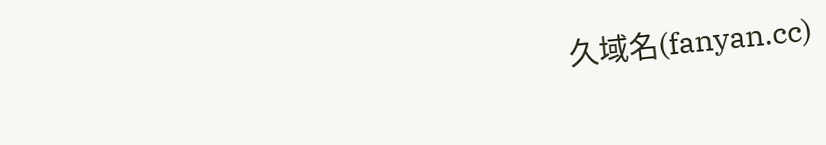久域名(fanyan.cc)